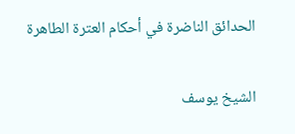الحدائق الناضرة في أحكام العترة الطاهرة

الشيخ يوسف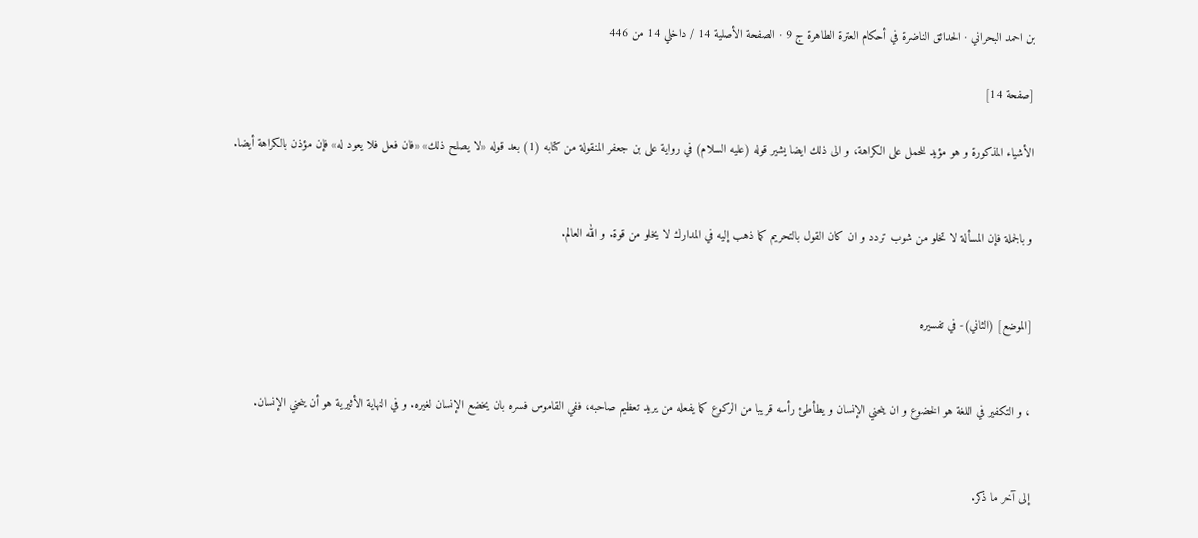بن احمد البحراني · الحدائق الناضرة في أحكام العترة الطاهرة ج 9 · الصفحة الأصلية 14 / داخلي 14 من 446

[صفحة 14]

الأشياء المذكورة و هو مؤيد للحمل على الكراهة، و الى ذلك ايضا يشير قوله (عليه السلام) في رواية على بن جعفر المنقولة من كتابه (1) بعد قوله «لا يصلح ذلك» «فان فعل فلا يعود له» فإن مؤذن بالكراهة أيضا.


و بالجملة فإن المسألة لا تخلو من شوب تردد و ان كان القول بالتحريم كما ذهب إليه في المدارك لا يخلو من قوة. و الله العالم.


[الموضع] (الثاني)- في تفسيره


، و التكفير في اللغة هو الخضوع و ان ينحني الإنسان و يطأطئ رأسه قريبا من الركوع كما يفعله من يريد تعظيم صاحبه، ففي القاموس فسره بان يخضع الإنسان لغيره. و في النهاية الأثيرية هو أن ينحني الإنسان.


إلى آخر ما ذكر.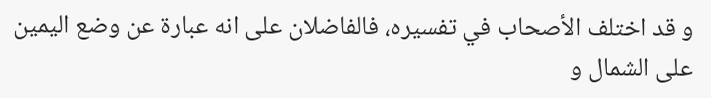و قد اختلف الأصحاب في تفسيره، فالفاضلان على انه عبارة عن وضع اليمين على الشمال و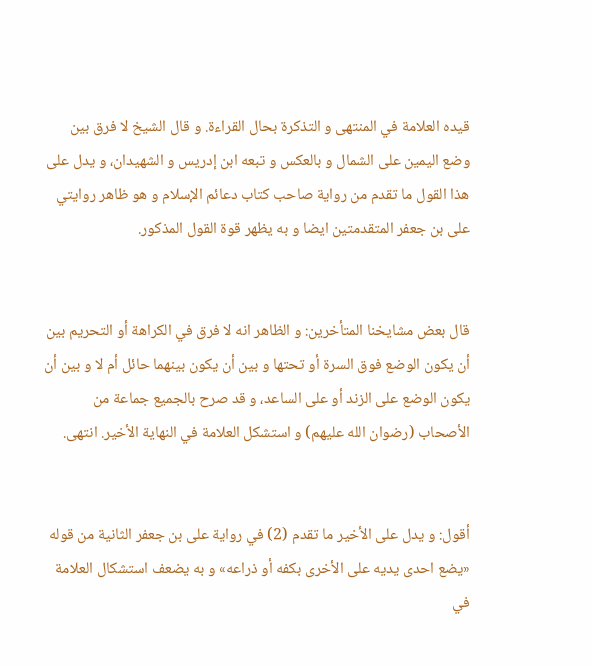قيده العلامة في المنتهى و التذكرة بحال القراءة. و قال الشيخ لا فرق بين وضع اليمين على الشمال و بالعكس و تبعه ابن إدريس و الشهيدان، و يدل على هذا القول ما تقدم من رواية صاحب كتاب دعائم الإسلام و هو ظاهر روايتي على بن جعفر المتقدمتين ايضا و به يظهر قوة القول المذكور.


قال بعض مشايخنا المتأخرين: و الظاهر انه لا فرق في الكراهة أو التحريم بين أن يكون الوضع فوق السرة أو تحتها و بين أن يكون بينهما حائل أم لا و بين أن يكون الوضع على الزند أو على الساعد، و قد صرح بالجميع جماعة من الأصحاب (رضوان الله عليهم) و استشكل العلامة في النهاية الأخير. انتهى.


أقول: و يدل على الأخير ما تقدم (2) في رواية على بن جعفر الثانية من قوله «يضع احدى يديه على الأخرى بكفه أو ذراعه» و به يضعف استشكال العلامة في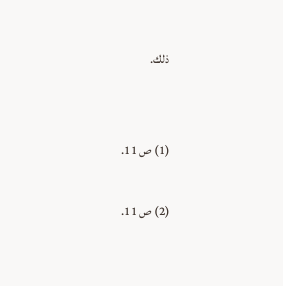ذلك.


(1) ص 11.

(2) ص 11.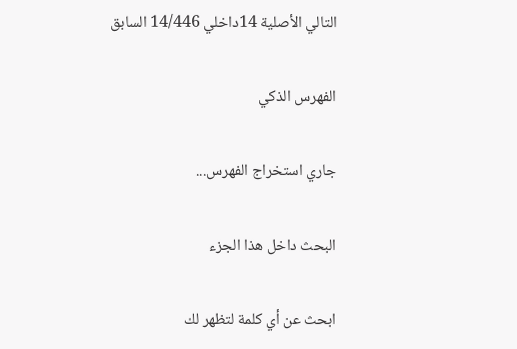التالي الأصلية 14داخلي 14/446 السابق

الفهرس الذكي

جاري استخراج الفهرس...

البحث داخل هذا الجزء

ابحث عن أي كلمة لتظهر لك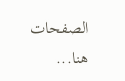الصفحات هنا...